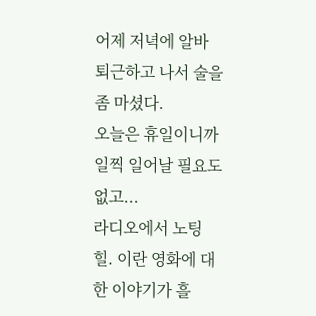어제 저녁에 알바 퇴근하고 나서 술을 좀 마셨다.
오늘은 휴일이니까 일찍 일어날 필요도 없고...
라디오에서 노팅힐. 이란 영화에 대한 이야기가 흘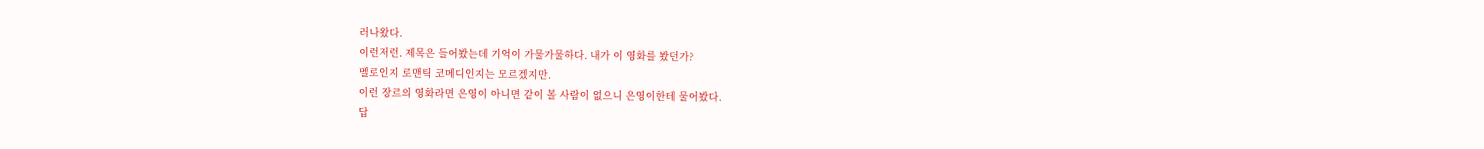러나왔다.
이런저런. 제목은 들어봤는데 기억이 가물가물하다. 내가 이 영화를 봤던가?
멜로인지 로맨틱 코메디인지는 모르겠지만.
이런 장르의 영화라면 은영이 아니면 같이 볼 사람이 없으니 은영이한테 물어봤다.
답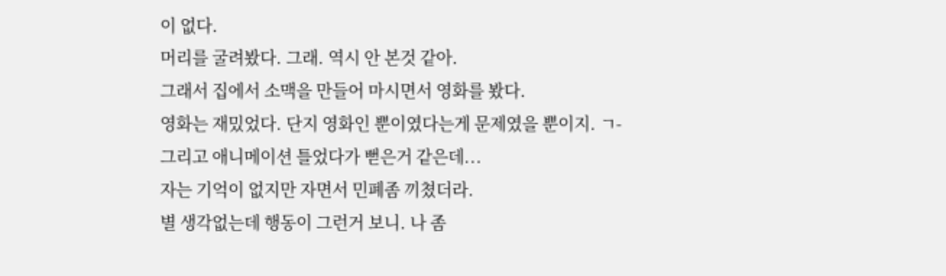이 없다.
머리를 굴려봤다. 그래. 역시 안 본것 같아.
그래서 집에서 소맥을 만들어 마시면서 영화를 봤다.
영화는 재밌었다. 단지 영화인 뿐이였다는게 문제였을 뿐이지. ㄱ-
그리고 애니메이션 틀었다가 뻗은거 같은데...
자는 기억이 없지만 자면서 민폐좀 끼쳤더라.
별 생각없는데 행동이 그런거 보니. 나 좀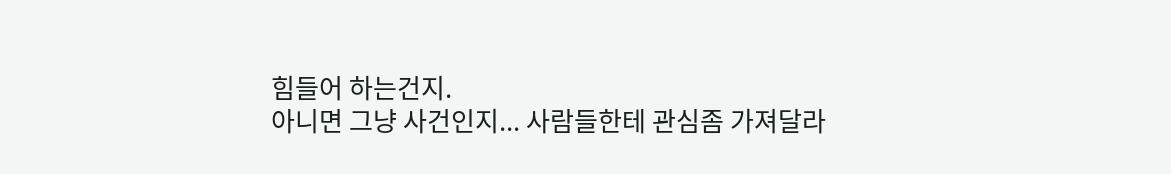힘들어 하는건지.
아니면 그냥 사건인지... 사람들한테 관심좀 가져달라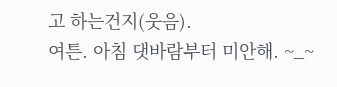고 하는건지(웃음).
여튼. 아침 댓바람부터 미안해. ~_~